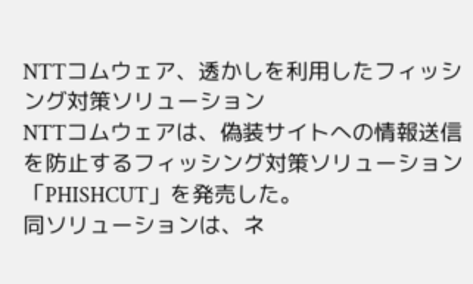NTTコムウェア、透かしを利用したフィッシング対策ソリューション
NTTコムウェアは、偽装サイトへの情報送信を防止するフィッシング対策ソリューション「PHISHCUT」を発売した。
同ソリューションは、ネ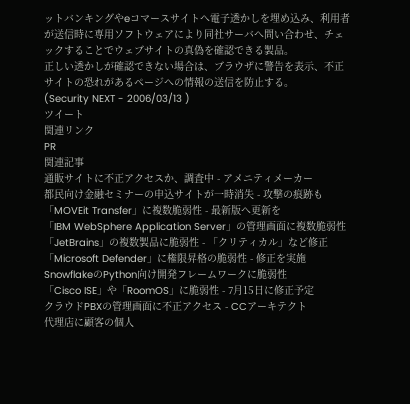ットバンキングやeコマースサイトへ電子透かしを埋め込み、利用者が送信時に専用ソフトウェアにより同社サーバへ問い合わせ、チェックすることでウェブサイトの真偽を確認できる製品。
正しい透かしが確認できない場合は、ブラウザに警告を表示、不正サイトの恐れがあるページへの情報の送信を防止する。
(Security NEXT - 2006/03/13 )
ツイート
関連リンク
PR
関連記事
通販サイトに不正アクセスか、調査中 - アメニティメーカー
都民向け金融セミナーの申込サイトが一時消失 - 攻撃の痕跡も
「MOVEit Transfer」に複数脆弱性 - 最新版へ更新を
「IBM WebSphere Application Server」の管理画面に複数脆弱性
「JetBrains」の複数製品に脆弱性 - 「クリティカル」など修正
「Microsoft Defender」に権限昇格の脆弱性 - 修正を実施
SnowflakeのPython向け開発フレームワークに脆弱性
「Cisco ISE」や「RoomOS」に脆弱性 - 7月15日に修正予定
クラウドPBXの管理画面に不正アクセス - CCアーキテクト
代理店に顧客の個人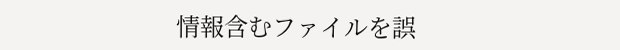情報含むファイルを誤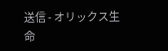送信 - オリックス生命